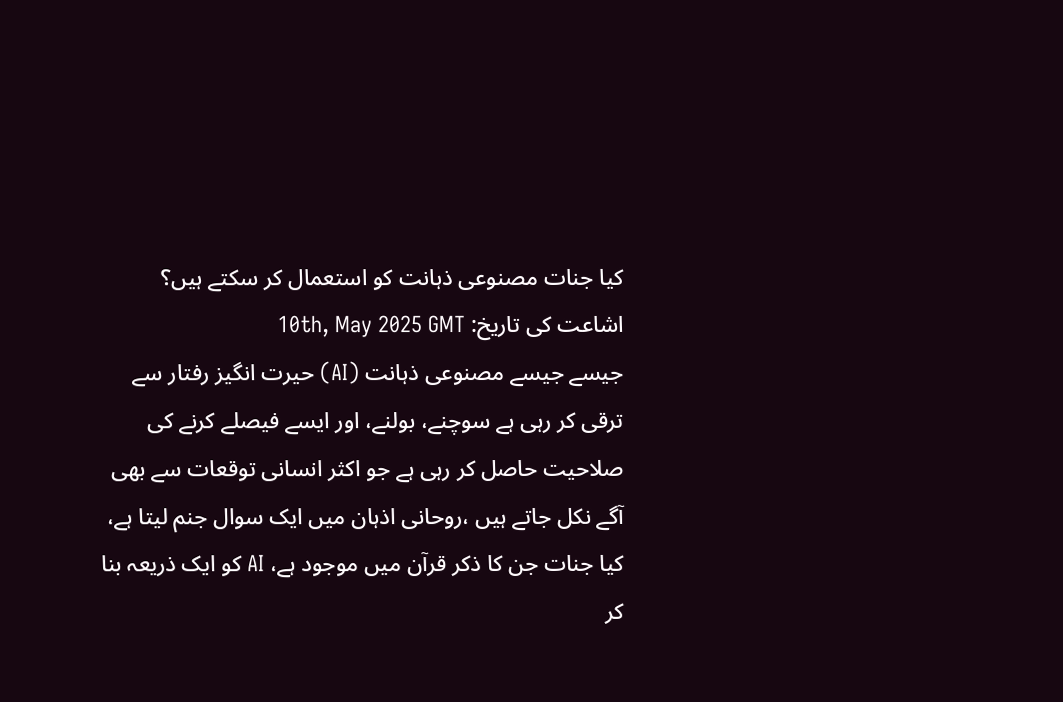کیا جنات مصنوعی ذہانت کو استعمال کر سکتے ہیں؟
اشاعت کی تاریخ: 10th, May 2025 GMT
جیسے جیسے مصنوعی ذہانت (AI) حیرت انگیز رفتار سے ترقی کر رہی ہے سوچنے، بولنے، اور ایسے فیصلے کرنے کی صلاحیت حاصل کر رہی ہے جو اکثر انسانی توقعات سے بھی آگے نکل جاتے ہیں ،روحانی اذہان میں ایک سوال جنم لیتا ہے، کیا جنات جن کا ذکر قرآن میں موجود ہے، AI کو ایک ذریعہ بنا کر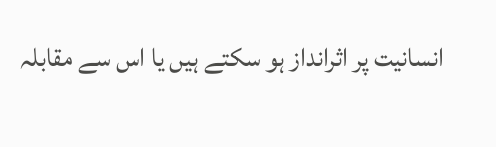انسانیت پر اثرانداز ہو سکتے ہیں یا اس سے مقابلہ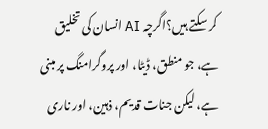کر سکتے ہیں؟اگرچہ AI انسان کی تخلیق ہے، جو منطق، ڈیٹا، اور پروگرامنگ پر مبنی ہے، لیکن جنات قدیم، ذہین، اور ناری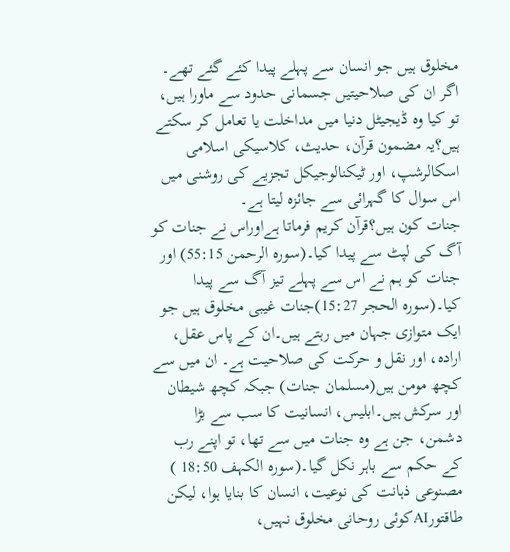مخلوق ہیں جو انسان سے پہلے پیدا کئے گئے تھے۔ اگر ان کی صلاحیتیں جسمانی حدود سے ماورا ہیں، تو کیا وہ ڈیجیٹل دنیا میں مداخلت یا تعامل کر سکتے ہیں؟یہ مضمون قرآن، حدیث، کلاسیکی اسلامی اسکالرشپ، اور ٹیکنالوجیکل تجزیے کی روشنی میں اس سوال کا گہرائی سے جائزہ لیتا ہے۔
جنات کون ہیں؟قرآن کریم فرماتا ہےاوراس نے جنات کو آگ کی لپٹ سے پیدا کیا۔(سورہ الرحمن 55:15) اور جنات کو ہم نے اس سے پہلے تیز آگ سے پیدا کیا۔(سورہ الحجر 15:27)جنات غیبی مخلوق ہیں جو ایک متوازی جہان میں رہتے ہیں۔ان کے پاس عقل، ارادہ، اور نقل و حرکت کی صلاحیت ہے۔ ان میں سے کچھ مومن ہیں(مسلمان جنات) جبکہ کچھ شیطان اور سرکش ہیں۔ابلیس، انسانیت کا سب سے بڑا دشمن، جن ہے وہ جنات میں سے تھا، تو اپنے رب کے حکم سے باہر نکل گیا۔(سورہ الکہف 18:50 )
مصنوعی ذہانت کی نوعیت، انسان کا بنایا ہوا، لیکن طاقتورAIکوئی روحانی مخلوق نہیں،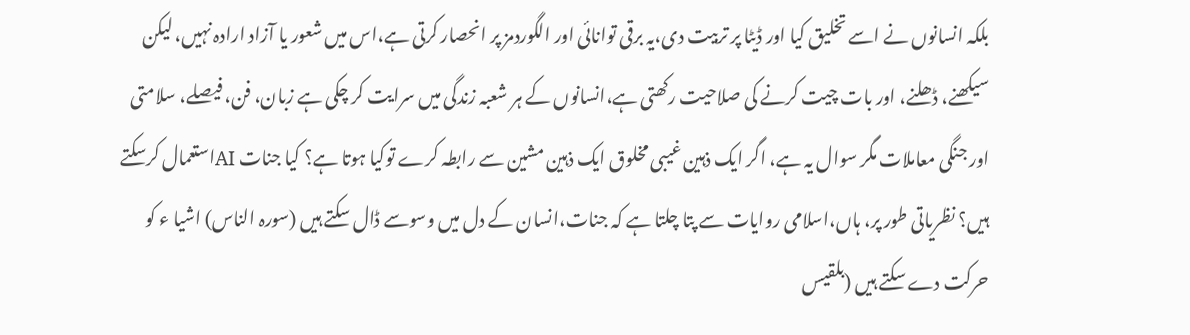بلکہ انسانوں نے اسے تخلیق کیا اور ڈیٹا پر تربیت دی،یہ برقی توانائی اور الگوردمز پر انحصار کرتی ہے،اس میں شعور یا آزاد ارادہ نہیں، لیکن سیکھنے، ڈھلنے، اور بات چیت کرنے کی صلاحیت رکھتی ہے،انسانوں کے ہر شعبہ زندگی میں سرایت کر چکی ہے زبان، فن، فیصلے، سلامتی اور جنگی معاملات مگر سوال یہ ہے، اگر ایک ذہین غیبی مخلوق ایک ذہین مشین سے رابطہ کرے توکیا ہوتا ہے؟ کیا جنات AIاستعمال کرسکتے ہیں؟ نظریاتی طور پر، ہاں،اسلامی روایات سے پتا چلتا ہے کہ جنات،انسان کے دل میں وسوسے ڈال سکتے ہیں (سورہ الناس) اشیا ء کو حرکت دے سکتے ہیں (بلقیس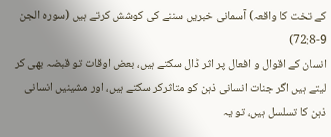کے تخت کا واقعہ) آسمانی خبریں سننے کی کوشش کرتے ہیں (سورہ الجن 9-72:8)
انسان کے اقوال و افعال پر اثر ڈال سکتے ہیں، بعض اوقات تو قبضہ بھی کر لیتے ہیں اگر جنات انسانی ذہن کو متاثرکر سکتے ہیں، اور مشینیں انسانی ذہن کا تسلسل ہیں، تو یہ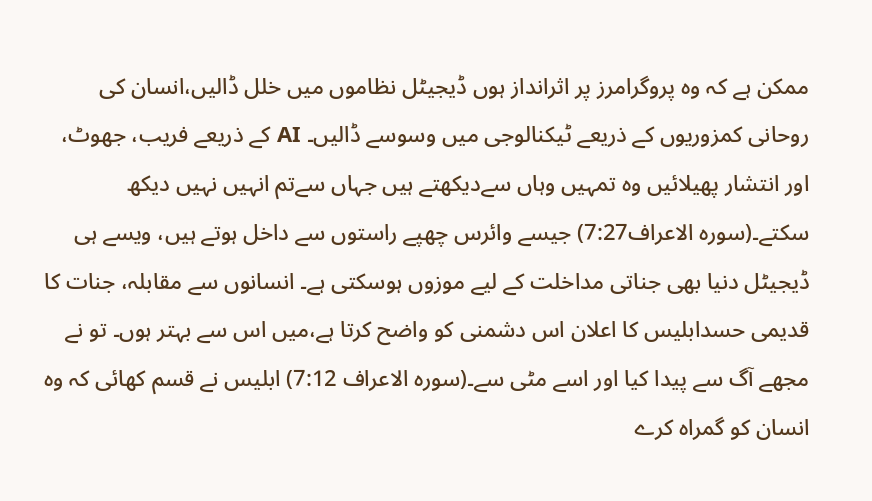ممکن ہے کہ وہ پروگرامرز پر اثرانداز ہوں ڈیجیٹل نظاموں میں خلل ڈالیں،انسان کی روحانی کمزوریوں کے ذریعے ٹیکنالوجی میں وسوسے ڈالیں۔ AI کے ذریعے فریب، جھوٹ، اور انتشار پھیلائیں وہ تمہیں وہاں سےدیکھتے ہیں جہاں سےتم انہیں نہیں دیکھ سکتے۔(سورہ الاعراف7:27) جیسے وائرس چھپے راستوں سے داخل ہوتے ہیں، ویسے ہی ڈیجیٹل دنیا بھی جناتی مداخلت کے لیے موزوں ہوسکتی ہے۔ انسانوں سے مقابلہ، جنات کا قدیمی حسدابلیس کا اعلان اس دشمنی کو واضح کرتا ہے،میں اس سے بہتر ہوں۔ تو نے مجھے آگ سے پیدا کیا اور اسے مٹی سے۔(سورہ الاعراف 7:12) ابلیس نے قسم کھائی کہ وہ انسان کو گمراہ کرے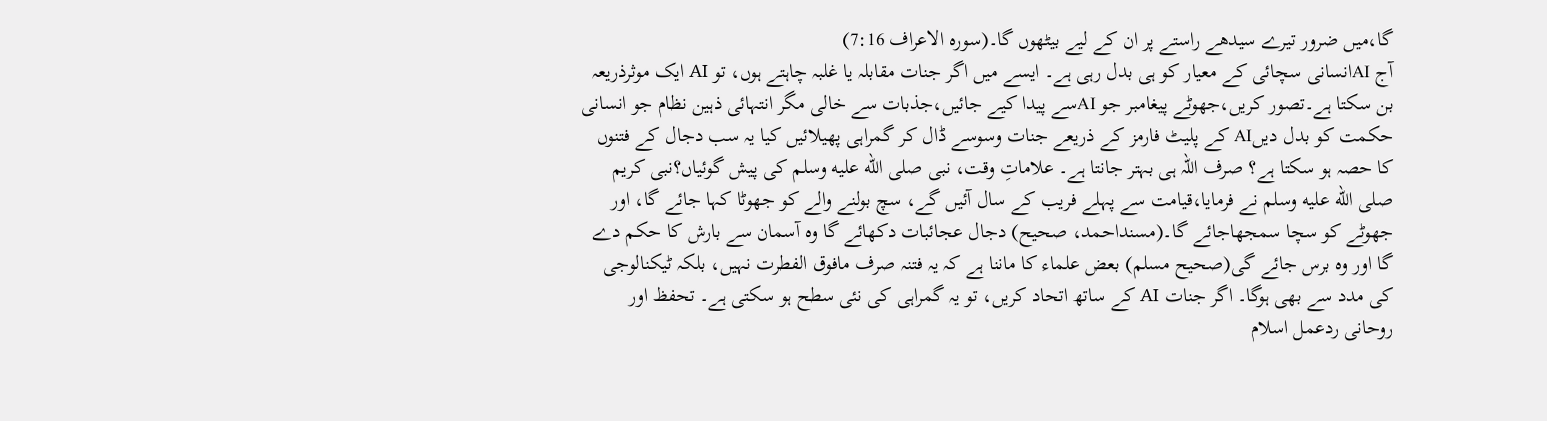گا،میں ضرور تیرے سیدھے راستے پر ان کے لیے بیٹھوں گا۔(سورہ الاعراف 7:16)
آج AIانسانی سچائی کے معیار کو ہی بدل رہی ہے۔ ایسے میں اگر جنات مقابلہ یا غلبہ چاہتے ہوں، تو AI ایک موثرذریعہ بن سکتا ہے۔تصور کریں،جھوٹے پیغامبر جو AIسے پیدا کیے جائیں،جذبات سے خالی مگر انتہائی ذہین نظام جو انسانی حکمت کو بدل دیںAI کے پلیٹ فارمز کے ذریعے جنات وسوسے ڈال کر گمراہی پھیلائیں کیا یہ سب دجال کے فتنوں کا حصہ ہو سکتا ہے؟ صرف اللہ ہی بہتر جانتا ہے۔ علاماتِ وقت، نبی صلى الله عليه وسلم کی پیش گوئیاں؟نبی کریم صلى الله عليه وسلم نے فرمایا،قیامت سے پہلے فریب کے سال آئیں گے، سچ بولنے والے کو جھوٹا کہا جائے گا، اور جھوٹے کو سچا سمجھاجائے گا۔(مسنداحمد، صحیح) دجال عجائبات دکھائے گا وہ آسمان سے بارش کا حکم دے گا اور وہ برس جائے گی(صحیح مسلم) بعض علماء کا ماننا ہے کہ یہ فتنہ صرف مافوق الفطرت نہیں، بلکہ ٹیکنالوجی کی مدد سے بھی ہوگا۔ اگر جنات AI کے ساتھ اتحاد کریں، تو یہ گمراہی کی نئی سطح ہو سکتی ہے۔ تحفظ اور روحانی ردعمل اسلام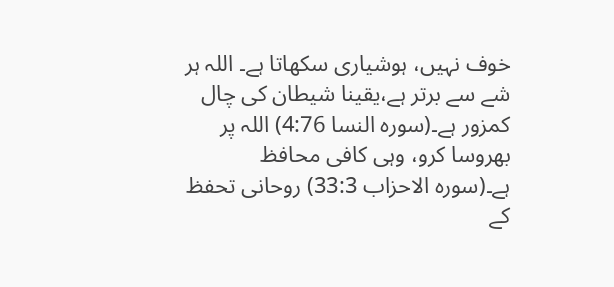خوف نہیں، ہوشیاری سکھاتا ہے۔ اللہ ہر شے سے برتر ہے،یقینا شیطان کی چال کمزور ہے۔(سورہ النسا 4:76) اللہ پر بھروسا کرو، وہی کافی محافظ ہے۔(سورہ الاحزاب 33:3) روحانی تحفظ کے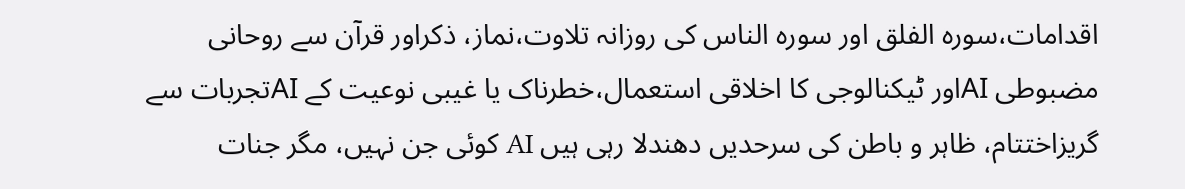اقدامات،سورہ الفلق اور سورہ الناس کی روزانہ تلاوت،نماز، ذکراور قرآن سے روحانی مضبوطی AIاور ٹیکنالوجی کا اخلاقی استعمال،خطرناک یا غیبی نوعیت کے AIتجربات سے گریزاختتام، ظاہر و باطن کی سرحدیں دھندلا رہی ہیں AI کوئی جن نہیں، مگر جنات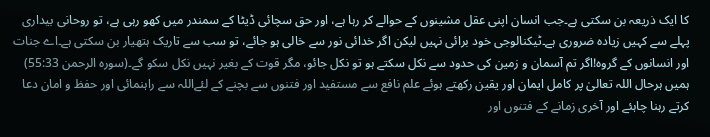کا ایک ذریعہ بن سکتی ہے۔جب انسان اپنی عقل مشینوں کے حوالے کر رہا ہے، اور حق سچائی ڈیٹا کے سمندر میں کھو رہی ہے، تو روحانی بیداری پہلے سے کہیں زیادہ ضروری ہے۔ٹیکنالوجی خود برائی نہیں لیکن اگر خدائی نور سے خالی ہو جائے، تو سب سے تاریک ہتھیار بن سکتی ہے۔اے جنات اور انسانوں کے گروہ!اگر تم آسمان و زمین کی حدود سے نکل سکتے ہو تو نکل جائو، مگر قوت کے بغیر نہیں نکل سکو گے۔(سورہ الرحمن 55:33)
ہمیں ہرحال اللہ تعالیٰ پر کامل ایمان اور یقین رکھتے ہوئے علم نافع سے مستفید اور فتنوں سے بچنے کے لئےاللہ سے راہنمائی اور حفظ و امان دعا کرتے رہنا چاہئے اور آخری زمانے کے فتنوں اور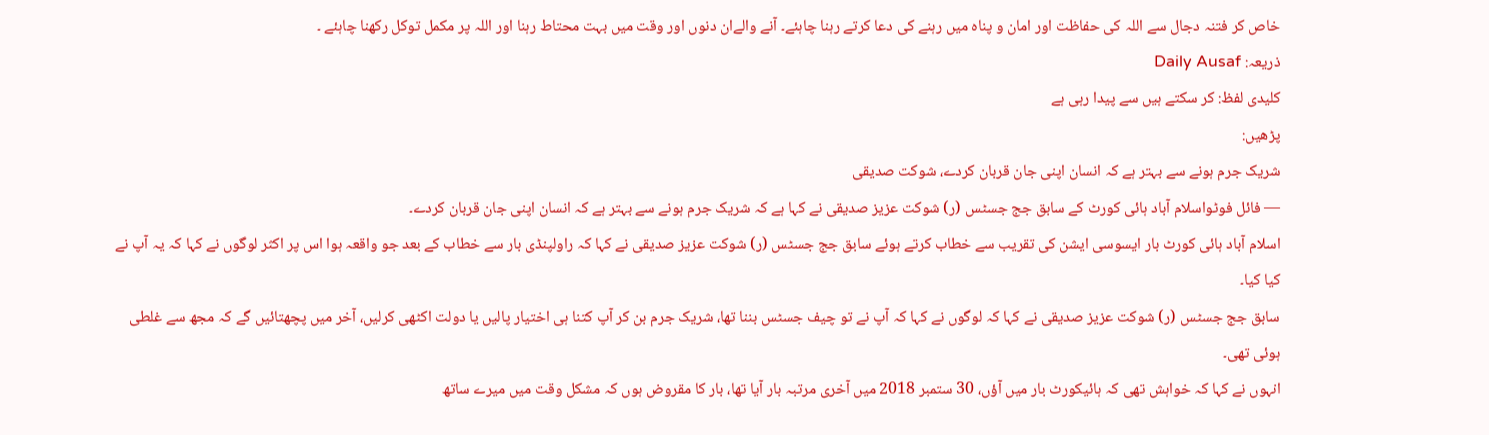خاص کر فتنہ دجال سے اللہ کی حفاظت اور امان و پناہ میں رہنے کی دعا کرتے رہنا چاہئے۔ آنے والےان دنوں اور وقت میں بہت محتاط رہنا اور اللہ پر مکمل توکل رکھنا چاہئے ۔
ذریعہ: Daily Ausaf
کلیدی لفظ: کر سکتے ہیں سے پیدا رہی ہے
پڑھیں:
شریک جرم ہونے سے بہتر ہے کہ انسان اپنی جان قربان کردے، شوکت صدیقی
— فائل فوٹواسلام آباد ہائی کورٹ کے سابق جج جسٹس (ر) شوکت عزیز صدیقی نے کہا ہے کہ شریک جرم ہونے سے بہتر ہے کہ انسان اپنی جان قربان کردے۔
اسلام آباد ہائی کورٹ بار ایسوسی ایشن کی تقریب سے خطاب کرتے ہوئے سابق جج جسٹس (ر) شوکت عزیز صدیقی نے کہا کہ راولپنڈی بار سے خطاب کے بعد جو واقعہ ہوا اس پر اکثر لوگوں نے کہا کہ یہ آپ نے کیا کیا۔
سابق جج جسٹس (ر) شوکت عزیز صدیقی نے کہا کہ لوگوں نے کہا کہ آپ نے تو چیف جسٹس بننا تھا، شریک جرم بن کر آپ کتنا ہی اختیار پالیں یا دولت اکٹھی کرلیں، آخر میں پچھتائیں گے کہ مجھ سے غلطی ہوئی تھی۔
انہوں نے کہا کہ خواہش تھی کہ ہائیکورٹ بار میں آؤں، 30 ستمبر 2018 میں آخری مرتبہ بار آیا تھا، بار کا مقروض ہوں کہ مشکل وقت میں میرے ساتھ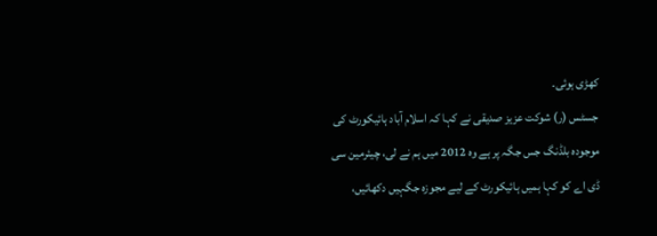کھڑی ہوئی۔
جسٹس (ر) شوکت عزیز صدیقی نے کہا کہ اسلام آباد ہائیکورٹ کی موجودہ بلڈنگ جس جگہ پر ہے وہ 2012 میں ہم نے لی، چیئرمین سی ڈی اے کو کہا ہمیں ہائیکورٹ کے لیے مجوزہ جگہیں دکھائیں،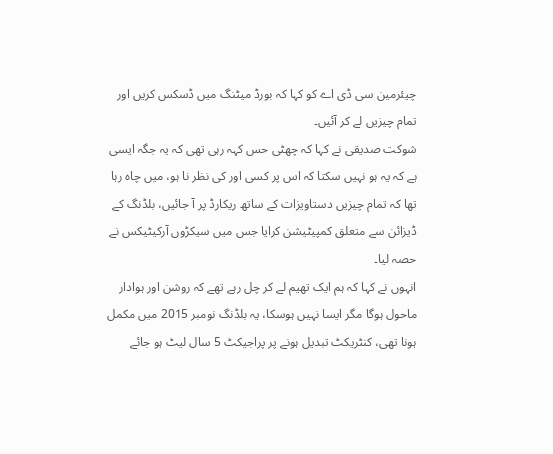چیئرمین سی ڈی اے کو کہا کہ بورڈ میٹنگ میں ڈسکس کریں اور تمام چیزیں لے کر آئیں۔
شوکت صدیقی نے کہا کہ چھٹی حس کہہ رہی تھی کہ یہ جگہ ایسی ہے کہ یہ ہو نہیں سکتا کہ اس پر کسی اور کی نظر نا ہو، میں چاہ رہا تھا کہ تمام چیزیں دستاویزات کے ساتھ ریکارڈ پر آ جائیں، بلڈنگ کے ڈیزائن سے متعلق کمپیٹیشن کرایا جس میں سیکڑوں آرکیٹیکس نے حصہ لیا۔
انہوں نے کہا کہ ہم ایک تھیم لے کر چل رہے تھے کہ روشن اور ہوادار ماحول ہوگا مگر ایسا نہیں ہوسکا، یہ بلڈنگ نومبر 2015 میں مکمل ہونا تھی، کنٹریکٹ تبدیل ہونے پر پراجیکٹ 5 سال لیٹ ہو جائے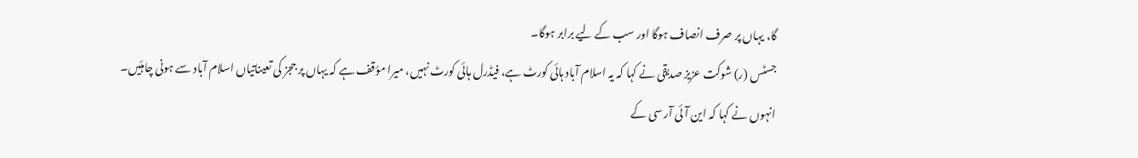گا، یہاں پر صرف انصاف ہوگا اور سب کے لیے برابر ہوگا۔
جسٹس (ر) شوکت عزیز صدیقی نے کہا کہ یہ اسلام آباد ہائی کورٹ ہے، فیڈرل ہائی کورٹ نہیں، میرا مؤقف ہے کہ یہاں پر ججز کی تعیناتیاں اسلام آباد سے ہونی چاہئیں۔
انہوں نے کہا کہ این آئی آر سی کے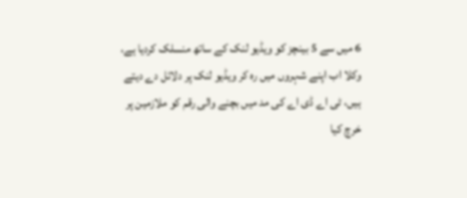6 میں سے 5 بینچز کو ویڈیو لنک کے ساتھ منسلک کردیا ہے، وکلا اب اپنے شہروں میں رہ کر ویڈیو لنک پر دلائل دے دیتے ہیں، ٹی اے ڈی اے کی مد میں بچنے والی رقم کو ملازمین پر خرچ کیا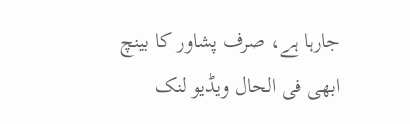جارہا ہے، صرف پشاور کا بینچ ابھی فی الحال ویڈیو لنک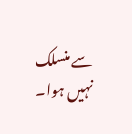سے منسلک نہیں ہوا۔